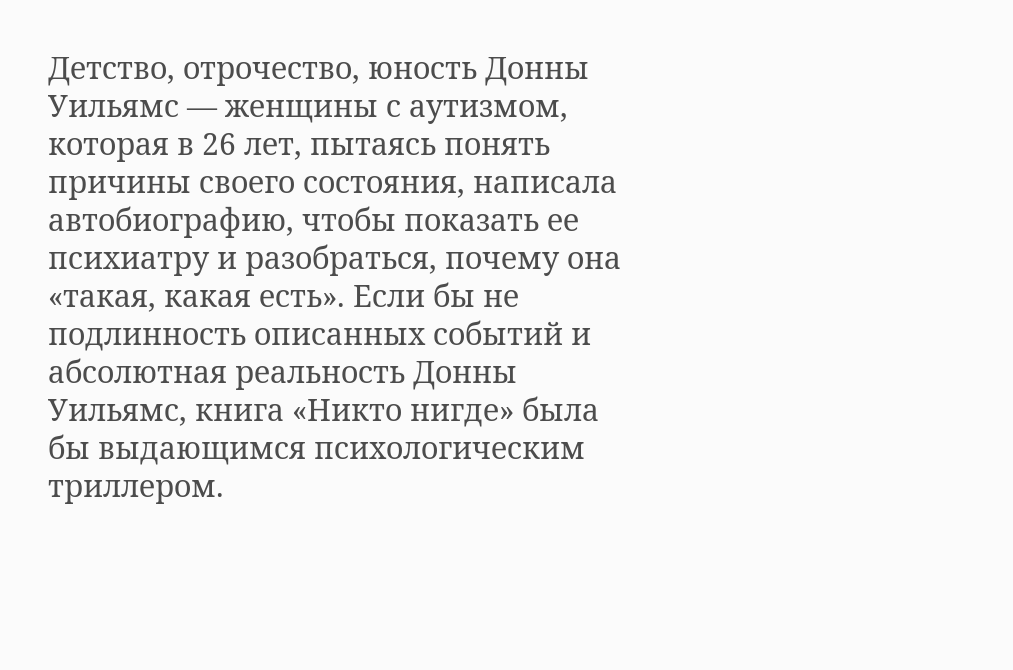Детство, отрочество, юность Донны Уильямс — женщины с аутизмом, которая в 26 лет, пытаясь понять причины своего состояния, написала автобиографию, чтобы показать ее психиатру и разобраться, почему она «такая, какая есть». Если бы не подлинность описанных событий и абсолютная реальность Донны Уильямс, книга «Никто нигде» была бы выдающимся психологическим триллером.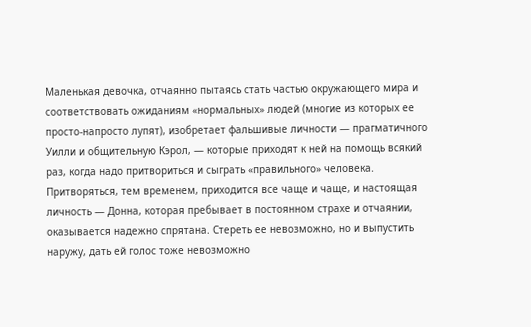Маленькая девочка, отчаянно пытаясь стать частью окружающего мира и соответствовать ожиданиям «нормальных» людей (многие из которых ее просто-напросто лупят), изобретает фальшивые личности — прагматичного Уилли и общительную Кэрол, — которые приходят к ней на помощь всякий раз, когда надо притвориться и сыграть «правильного» человека. Притворяться, тем временем, приходится все чаще и чаще, и настоящая личность — Донна, которая пребывает в постоянном страхе и отчаянии, оказывается надежно спрятана. Стереть ее невозможно, но и выпустить наружу, дать ей голос тоже невозможно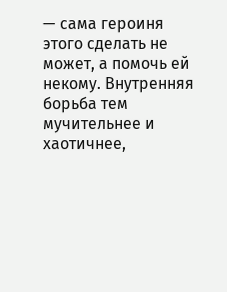— сама героиня этого сделать не может, а помочь ей некому. Внутренняя борьба тем мучительнее и хаотичнее,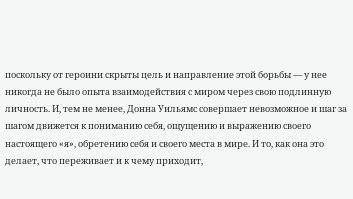поскольку от героини скрыты цель и направление этой борьбы — у нее никогда не было опыта взаимодействия с миром через свою подлинную личность. И, тем не менее, Донна Уильямс совершает невозможное и шаг за шагом движется к пониманию себя, ощущению и выражению своего настоящего «я», обретению себя и своего места в мире. И то, как она это делает, что переживает и к чему приходит,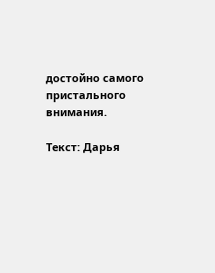достойно самого пристального внимания.

Текст: Дарья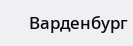Варденбург